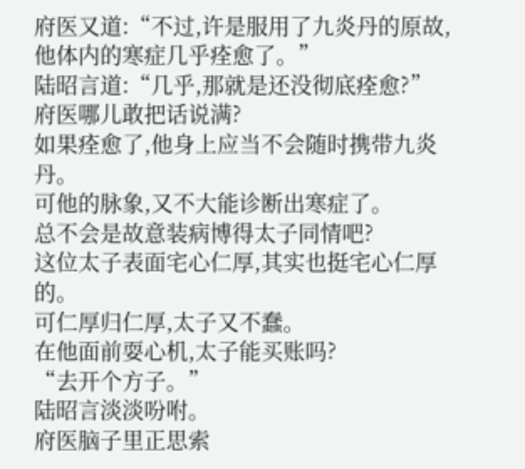府医又道:“不过,许是服用了九炎丹的原故,他体内的寒症几乎痊愈了。”
陆昭言道:“几乎,那就是还没彻底痊愈?”
府医哪儿敢把话说满?
如果痊愈了,他身上应当不会随时携带九炎丹。
可他的脉象,又不大能诊断出寒症了。
总不会是故意装病博得太子同情吧?
这位太子表面宅心仁厚,其实也挺宅心仁厚的。
可仁厚归仁厚,太子又不蠢。
在他面前耍心机,太子能买账吗?
“去开个方子。”
陆昭言淡淡吩咐。
府医脑子里正思索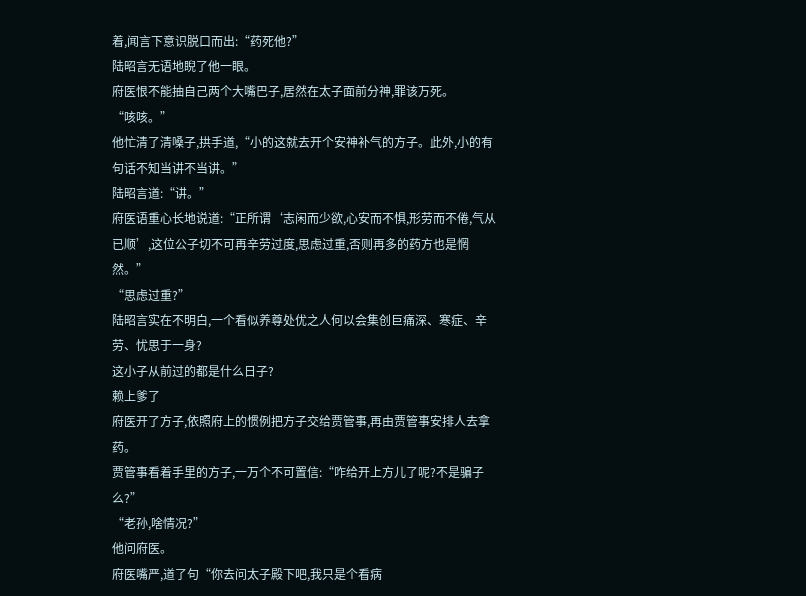着,闻言下意识脱口而出:“药死他?”
陆昭言无语地睨了他一眼。
府医恨不能抽自己两个大嘴巴子,居然在太子面前分神,罪该万死。
“咳咳。”
他忙清了清嗓子,拱手道,“小的这就去开个安神补气的方子。此外,小的有句话不知当讲不当讲。”
陆昭言道:“讲。”
府医语重心长地说道:“正所谓‘志闲而少欲,心安而不惧,形劳而不倦,气从已顺’,这位公子切不可再辛劳过度,思虑过重,否则再多的药方也是惘然。”
“思虑过重?”
陆昭言实在不明白,一个看似养尊处优之人何以会集创巨痛深、寒症、辛劳、忧思于一身?
这小子从前过的都是什么日子?
赖上爹了
府医开了方子,依照府上的惯例把方子交给贾管事,再由贾管事安排人去拿药。
贾管事看着手里的方子,一万个不可置信:“咋给开上方儿了呢?不是骗子么?”
“老孙,啥情况?”
他问府医。
府医嘴严,道了句“你去问太子殿下吧,我只是个看病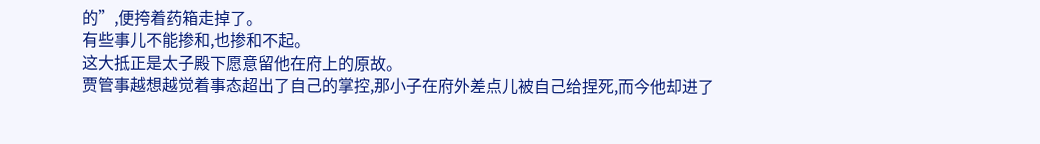的”,便挎着药箱走掉了。
有些事儿不能掺和,也掺和不起。
这大抵正是太子殿下愿意留他在府上的原故。
贾管事越想越觉着事态超出了自己的掌控,那小子在府外差点儿被自己给捏死,而今他却进了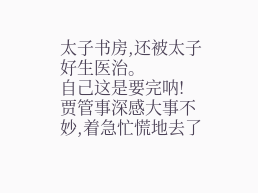太子书房,还被太子好生医治。
自己这是要完呐!
贾管事深感大事不妙,着急忙慌地去了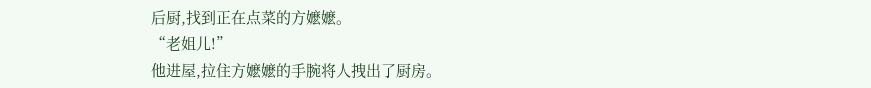后厨,找到正在点菜的方嬷嬷。
“老姐儿!”
他进屋,拉住方嬷嬷的手腕将人拽出了厨房。